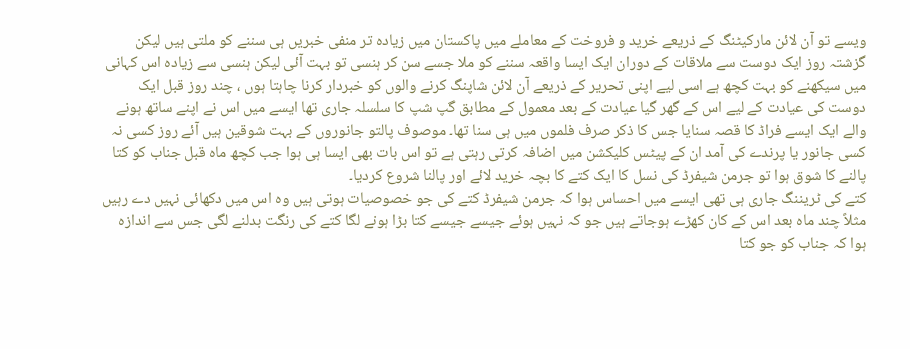ویسے تو آن لائن مارکیٹنگ کے ذریعے خرید و فروخت کے معاملے میں پاکستان میں زیادہ تر منفی خبریں ہی سننے کو ملتی ہیں لیکن گزشتہ روز ایک دوست سے ملاقات کے دوران ایک ایسا واقعہ سننے کو ملا جسے سن کر ہنسی تو بہت آئی لیکن ہنسی سے زیادہ اس کہانی میں سیکھنے کو بہت کچھ ہے اسی لیے اپنی تحریر کے ذریعے آن لائن شاپنگ کرنے والوں کو خبردار کرنا چاہتا ہوں ، چند روز قبل ایک دوست کی عیادت کے لیے اس کے گھر گیا عیادت کے بعد معمول کے مطابق گپ شپ کا سلسلہ جاری تھا ایسے میں اس نے اپنے ساتھ ہونے والے ایک ایسے فراڈ کا قصہ سنایا جس کا ذکر صرف فلموں میں ہی سنا تھا۔ موصوف پالتو جانوروں کے بہت شوقین ہیں آئے روز کسی نہ کسی جانور یا پرندے کی آمد ان کے پیٹس کلیکشن میں اضافہ کرتی رہتی ہے تو اس بات بھی ایسا ہی ہوا جب کچھ ماہ قبل جناب کو کتا پالنے کا شوق ہوا تو جرمن شیفرڈ کی نسل کا ایک کتے کا بچہ خرید لائے اور پالنا شروع کردیا۔
کتے کی ٹریننگ جاری ہی تھی ایسے میں احساس ہوا کہ جرمن شیفرڈ کتے کی جو خصوصیات ہوتی ہیں وہ اس میں دکھائی نہیں دے رہیں مثلاً چند ماہ بعد اس کے کان کھڑے ہوجاتے ہیں جو کہ نہیں ہوئے جیسے جیسے کتا بڑا ہونے لگا کتے کی رنگت بدلنے لگی جس سے اندازہ ہوا کہ جناب کو جو کتا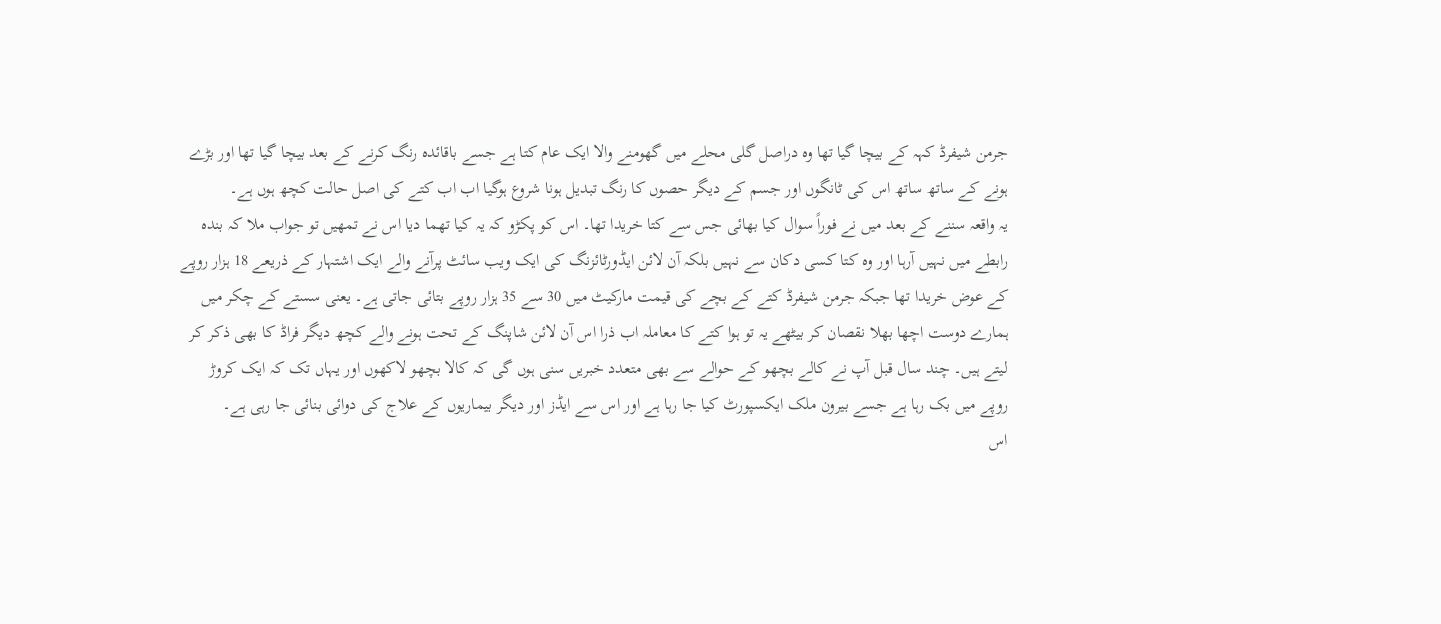جرمن شیفرڈ کہہ کے بیچا گیا تھا وہ دراصل گلی محلے میں گھومنے والا ایک عام کتا ہے جسے باقائدہ رنگ کرنے کے بعد بیچا گیا تھا اور بڑے ہونے کے ساتھ ساتھ اس کی ٹانگوں اور جسم کے دیگر حصوں کا رنگ تبدیل ہونا شروع ہوگیا اب اب کتے کی اصل حالت کچھ ہوں ہے۔
یہ واقعہ سننے کے بعد میں نے فوراً سوال کیا بھائی جس سے کتا خریدا تھا۔ اس کو پکڑو کہ یہ کیا تھما دیا اس نے تمھیں تو جواب ملا کہ بندہ رابطے میں نہیں آرہا اور وہ کتا کسی دکان سے نہیں بلکہ آن لائن ایڈورٹائزنگ کی ایک ویب سائٹ پرآنے والے ایک اشتہار کے ذریعے 18 ہزار روپے کے عوض خریدا تھا جبکہ جرمن شیفرڈ کتے کے بچے کی قیمت مارکیٹ میں 30 سے 35 ہزار روپے بتائی جاتی ہے۔ یعنی سستے کے چکر میں ہمارے دوست اچھا بھلا نقصان کر بیٹھے یہ تو ہوا کتے کا معاملہ اب ذرا اس آن لائن شاپنگ کے تحت ہونے والے کچھ دیگر فراڈ کا بھی ذکر کر لیتے ہیں۔ چند سال قبل آپ نے کالے بچھو کے حوالے سے بھی متعدد خبریں سنی ہوں گی کہ کالا بچھو لاکھوں اور یہاں تک کہ ایک کروڑ روپے میں بک رہا ہے جسے بیرون ملک ایکسپورٹ کیا جا رہا ہے اور اس سے ایڈز اور دیگر بیماریوں کے علاج کی دوائی بنائی جا رہی ہے۔
اس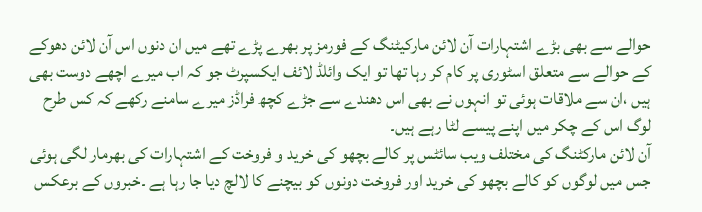حوالے سے بھی بڑے اشتہارات آن لائن مارکیٹنگ کے فورمز پر بھرے پڑے تھے میں ان دنوں اس آن لائن دھوکے کے حوالے سے متعلق اسٹوری پر کام کر رہا تھا تو ایک وائلڈ لائف ایکسپرٹ جو کہ اب میرے اچھے دوست بھی ہیں ،ان سے ملاقات ہوئی تو انہوں نے بھی اس دھندے سے جڑے کچھ فراڈز میرے سامنے رکھے کہ کس طرح لوگ اس کے چکر میں اپنے پیسے لٹا رہے ہیں۔
آن لائن مارکٹنگ کی مختلف ویب سائٹس پر کالے بچھو کی خرید و فروخت کے اشتہارات کی بھرمار لگی ہوئی جس میں لوگوں کو کالے بچھو کی خرید اور فروخت دونوں کو بیچنے کا لالچ دیا جا رہا ہے ۔خبروں کے برعکس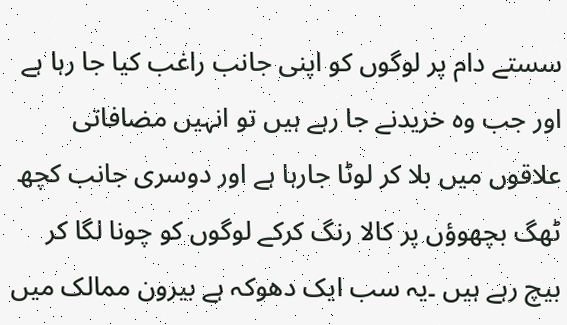سستے دام پر لوگوں کو اپنی جانب راغب کیا جا رہا ہے اور جب وہ خریدنے جا رہے ہیں تو انہیں مضافاتی علاقوں میں بلا کر لوٹا جارہا ہے اور دوسری جانب کچھ ٹھگ بچھوؤں پر کالا رنگ کرکے لوگوں کو چونا لگا کر بیچ رہے ہیں ۔یہ سب ایک دھوکہ ہے بیرون ممالک میں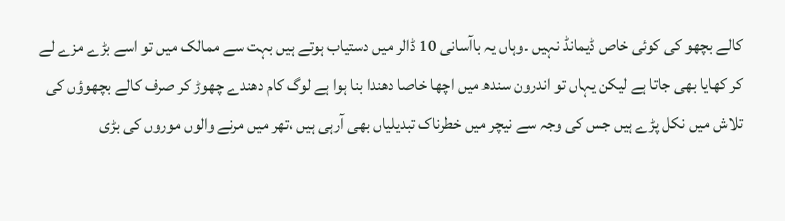کالے بچھو کی کوئی خاص ڈیمانڈ نہیں ۔وہاں یہ باآسانی 10 ڈالر میں دستیاب ہوتے ہیں بہت سے ممالک میں تو اسے بڑے مزے لے کر کھایا بھی جاتا ہے لیکن یہاں تو اندرون سندھ میں اچھا خاصا دھندا بنا ہوا ہے لوگ کام دھندے چھوڑ کر صرف کالے بچھوؤں کی تلاش میں نکل پڑے ہیں جس کی وجہ سے نیچر میں خطرناک تبدیلیاں بھی آرہی ہیں ،تھر میں مرنے والوں موروں کی بڑی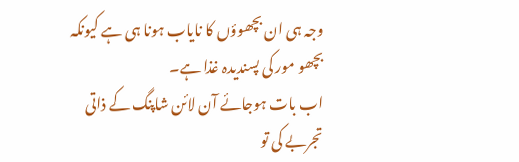وجہ ہی ان بچھوؤں کا نایاب ہونا ہی ہے کیونکہ بچھو مور کی پسندیدہ غذا ہے۔
اب بات ہوجائے آن لائن شاپنگ کے ذاتی تجربے کی تو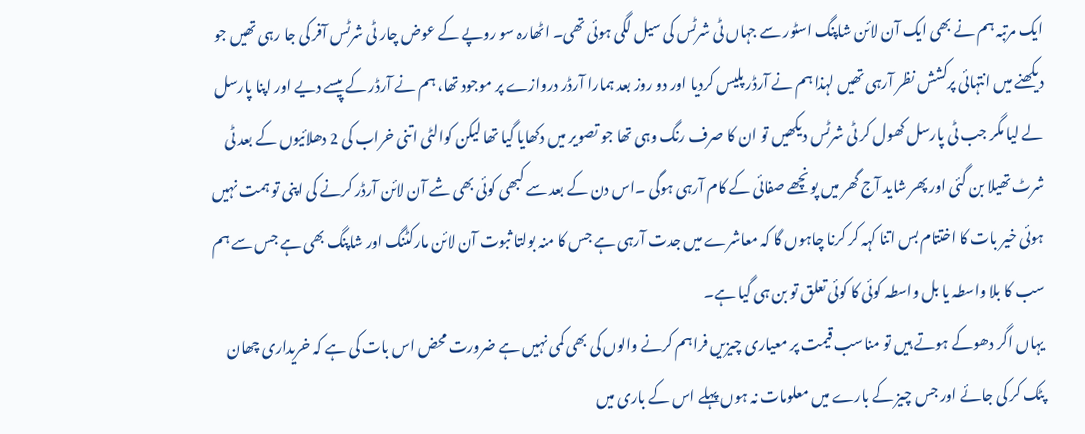ایک مرتبہ ہم نے بھی ایک آن لائن شاپنگ اسٹور سے جہاں ٹی شرٹس کی سیل لگی ہوئی تھی۔ اٹھارہ سو روپے کے عوض چار ٹی شرٹس آفر کی جا رہی تھیں جو دیکھنے میں انتہائی پرکشش نظر آرہی تھیں لہذا ہم نے آرڈر پلیس کردیا اور دو روز بعد ہمارا آرڈر دروازے پر موجود تھا، ہم نے آرڈر کے پیسے دیے اور اپنا پارسل لے لیا مگر جب ٹی پارسل کھول کر ٹی شرٹس دیکھیں تو ان کا صرف رنگ وہی تھا جو تصویر میں دکھایا گیا تھا لیکن کوالٹی اتنی خراب کی 2 دھلائیوں کے بعد ٹی شرٹ تھیلا بن گئی اور پھر شاید آج گھر میں پونچھے صفائی کے کام آرہی ہوگی ۔اس دن کے بعد سے کبھی کوئی بھی شے آن لائن آرڈر کرنے کی اپنی تو ہمت نہیں ہوئی خیر بات کا اختتام بس اتنا کہہ کر کرنا چاہوں گا کہ معاشرے میں جدت آرہی ہے جس کا منہ بولتا ثبوت آن لائن مارکٹنگ اور شاپنگ بھی ہے جس سے ہم سب کا بلا واسطہ یا بل واسطہ کوئی کا کوئی تعلق تو بن ہی گیا ہے۔
یہاں اگر دھوکے ہوتے ہیں تو مناسب قیمت پر معیاری چیزیں فراہم کرنے والوں کی بھی کمی نہیں ہے ضرورت محض اس بات کی ہے کہ خریداری چھان پٹک کر کی جائے اور جس چیز کے بارے میں معلومات نہ ہوں پہلے اس کے باری میں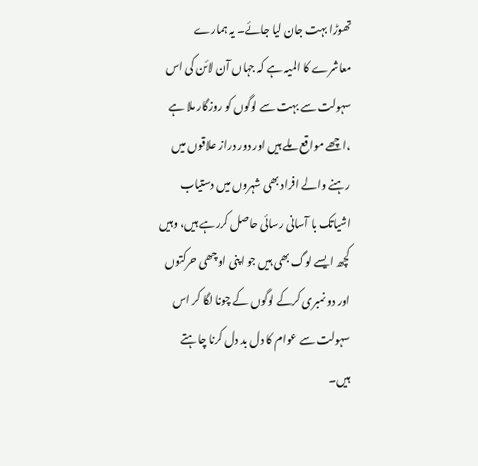تھوڑا بہت جان لیا جائے۔ یہ ہمارے معاشرے کا المیہ ہے کہ جہاں آن لائن کی اس سہولت سے بہت سے لوگوں کو روزگار ملا ہے ،اچھے مواقع ملے ہیں اور دور دراز علاقوں میں رہنے والے افراد بھی شہروں میں دستیاب اشیاتک با آسانی رسائی حاصل کررہے ہیں، وہیں کچھ ایسے لوگ بھی ہیں جو اپنی اوچھی حرکتوں اور دو نمبری کرکے لوگوں کے چونا لگا کر اس سہولت سے عوام کا دل بد دل کرنا چاہتے ہیں۔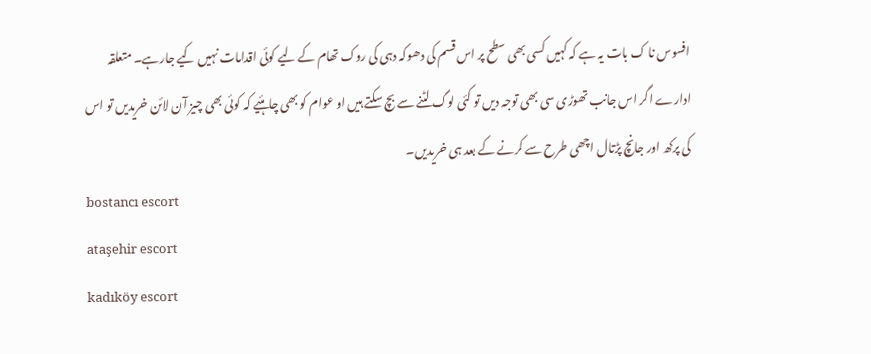افسوس نا ک بات یہ ہے کہ کہیں کسی بھی سطح پر اس قسم کی دھوکہ دہی کی روک تھام کے لیے کوئی اقدامات نہیں کیے جارہے۔ متعلقہ ادارے اگر اس جانب تھوڑی سی بھی توجہ دیں تو کئی لوگ لٹنے سے بچ سکتے ہیں او عوام کو بھی چاہئیے کہ کوئی بھی چیز آن لائن خریدیں تو اس کی پرکھ اور جانچ پڑتال اچھی طرح سے کرنے کے بعد ہی خریدیں۔
bostancı escort
ataşehir escort
kadıköy escort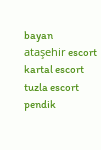bayan
ataşehir escort
kartal escort
tuzla escort
pendik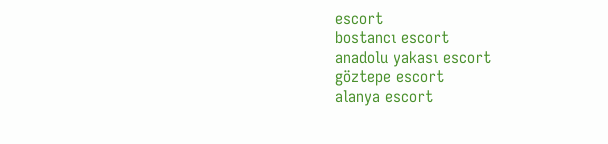escort
bostancı escort
anadolu yakası escort
göztepe escort
alanya escort